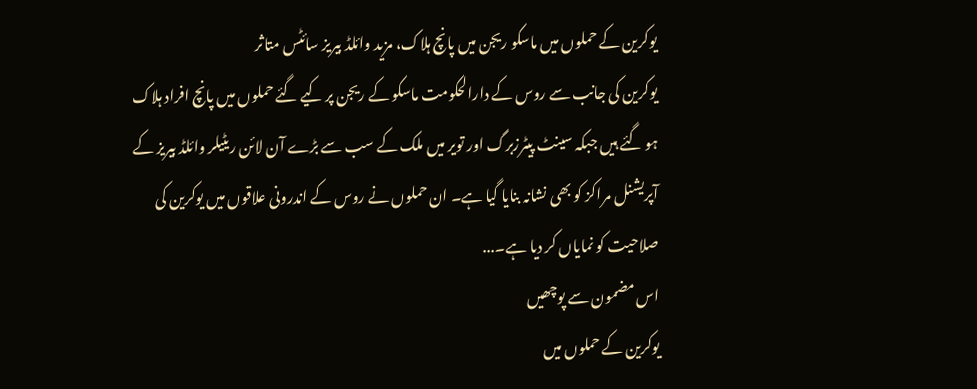یوکرین کے حملوں میں ماسکو ریجن میں پانچ ہلاک، مزید وائلڈ بیریز سائٹس متاثر
یوکرین کی جانب سے روس کے دارالحکومت ماسکو کے ریجن پر کیے گئے حملوں میں پانچ افراد ہلاک ہو گئے ہیں جبکہ سینٹ پیٹرزبرگ اور تویر میں ملک کے سب سے بڑے آن لائن ریٹیلر وائلڈ بیریز کے آپریشنل مراکز کو بھی نشانہ بنایا گیا ہے۔ ان حملوں نے روس کے اندرونی علاقوں میں یوکرین کی صلاحیت کو نمایاں کر دیا ہے۔...
اس مضمون سے پوچھیں
یوکرین کے حملوں میں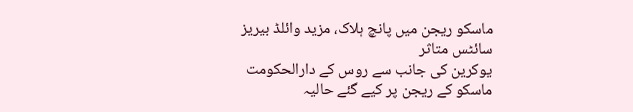ماسکو ریجن میں پانچ ہلاک، مزید وائلڈ بیریز سائٹس متاثر
یوکرین کی جانب سے روس کے دارالحکومت ماسکو کے ریجن پر کیے گئے حالیہ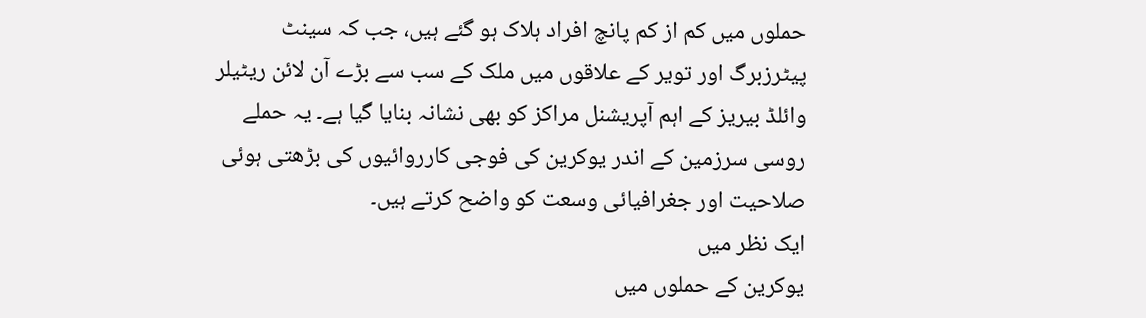حملوں میں کم از کم پانچ افراد ہلاک ہو گئے ہیں، جب کہ سینٹ پیٹرزبرگ اور تویر کے علاقوں میں ملک کے سب سے بڑے آن لائن ریٹیلر وائلڈ بیریز کے اہم آپریشنل مراکز کو بھی نشانہ بنایا گیا ہے۔ یہ حملے روسی سرزمین کے اندر یوکرین کی فوجی کارروائیوں کی بڑھتی ہوئی صلاحیت اور جغرافیائی وسعت کو واضح کرتے ہیں۔
ایک نظر میں
یوکرین کے حملوں میں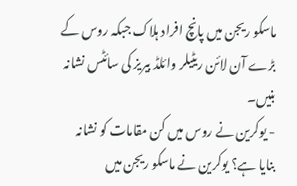ماسکو ریجن میں پانچ افراد ہلاک جبکہ روس کے بڑے آن لائن ریٹیلر وائلڈ بیریز کی سائٹس نشانہ بنیں۔
- یوکرین نے روس میں کن مقامات کو نشانہ بنایا ہے؟ یوکرین نے ماسکو ریجن میں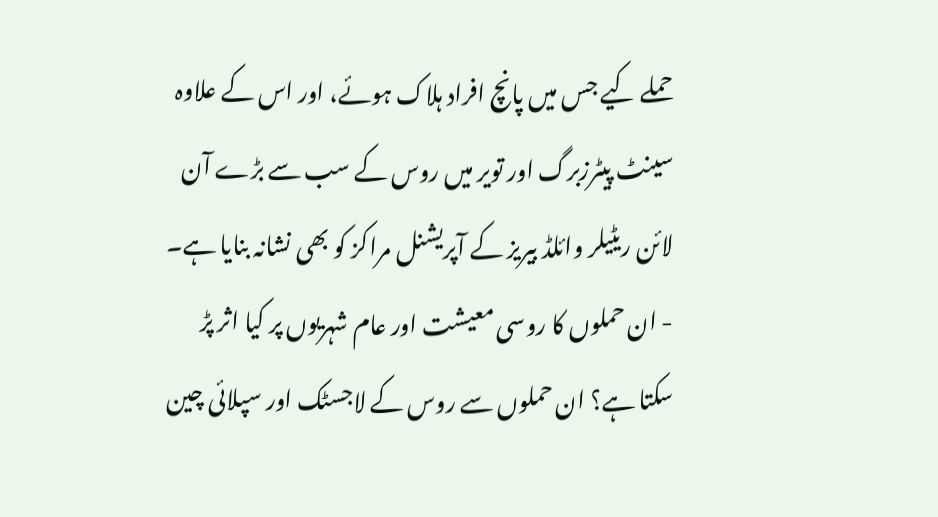حملے کیے جس میں پانچ افراد ہلاک ہوئے، اور اس کے علاوہ سینٹ پیٹرزبرگ اور تویر میں روس کے سب سے بڑے آن لائن ریٹیلر وائلڈ بیریز کے آپریشنل مراکز کو بھی نشانہ بنایا ہے۔
- ان حملوں کا روسی معیشت اور عام شہریوں پر کیا اثر پڑ سکتا ہے؟ ان حملوں سے روس کے لاجسٹک اور سپلائی چین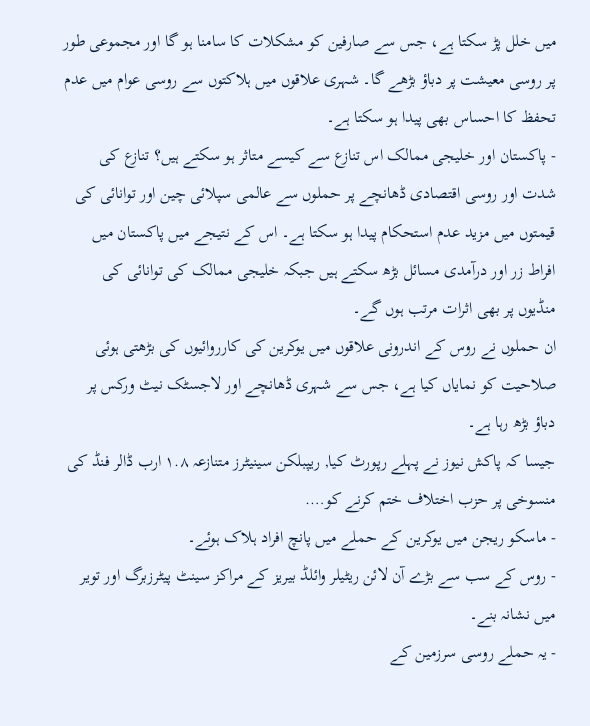میں خلل پڑ سکتا ہے، جس سے صارفین کو مشکلات کا سامنا ہو گا اور مجموعی طور پر روسی معیشت پر دباؤ بڑھے گا۔ شہری علاقوں میں ہلاکتوں سے روسی عوام میں عدم تحفظ کا احساس بھی پیدا ہو سکتا ہے۔
- پاکستان اور خلیجی ممالک اس تنازع سے کیسے متاثر ہو سکتے ہیں؟ تنازع کی شدت اور روسی اقتصادی ڈھانچے پر حملوں سے عالمی سپلائی چین اور توانائی کی قیمتوں میں مزید عدم استحکام پیدا ہو سکتا ہے۔ اس کے نتیجے میں پاکستان میں افراط زر اور درآمدی مسائل بڑھ سکتے ہیں جبکہ خلیجی ممالک کی توانائی کی منڈیوں پر بھی اثرات مرتب ہوں گے۔
ان حملوں نے روس کے اندرونی علاقوں میں یوکرین کی کارروائیوں کی بڑھتی ہوئی صلاحیت کو نمایاں کیا ہے، جس سے شہری ڈھانچے اور لاجسٹک نیٹ ورکس پر دباؤ بڑھ رہا ہے۔
جیسا کہ پاکش نیوز نے پہلے رپورٹ کیا, ریپبلکن سینیٹرز متنازعہ ۱.۸ ارب ڈالر فنڈ کی منسوخی پر حزب اختلاف ختم کرنے کو….
- ماسکو ریجن میں یوکرین کے حملے میں پانچ افراد ہلاک ہوئے۔
- روس کے سب سے بڑے آن لائن ریٹیلر وائلڈ بیریز کے مراکز سینٹ پیٹرزبرگ اور تویر میں نشانہ بنے۔
- یہ حملے روسی سرزمین کے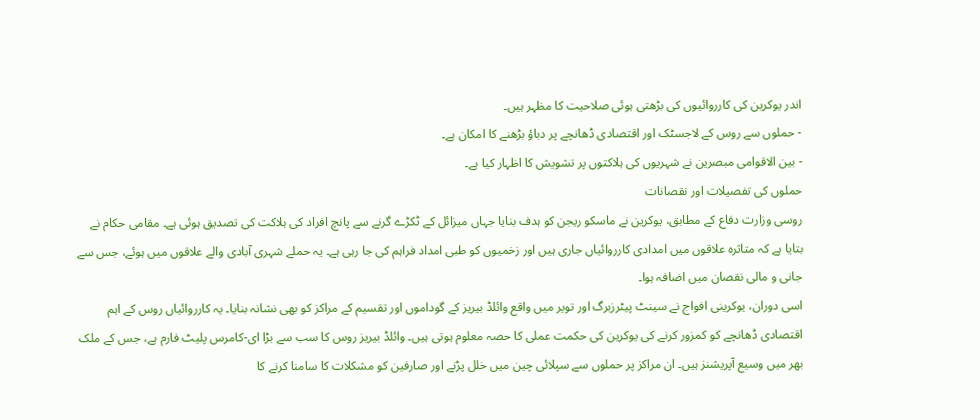اندر یوکرین کی کارروائیوں کی بڑھتی ہوئی صلاحیت کا مظہر ہیں۔
- حملوں سے روس کے لاجسٹک اور اقتصادی ڈھانچے پر دباؤ بڑھنے کا امکان ہے۔
- بین الاقوامی مبصرین نے شہریوں کی ہلاکتوں پر تشویش کا اظہار کیا ہے۔
حملوں کی تفصیلات اور نقصانات
روسی وزارت دفاع کے مطابق، یوکرین نے ماسکو ریجن کو ہدف بنایا جہاں میزائل کے ٹکڑے گرنے سے پانچ افراد کی ہلاکت کی تصدیق ہوئی ہے۔ مقامی حکام نے بتایا ہے کہ متاثرہ علاقوں میں امدادی کارروائیاں جاری ہیں اور زخمیوں کو طبی امداد فراہم کی جا رہی ہے۔ یہ حملے شہری آبادی والے علاقوں میں ہوئے، جس سے جانی و مالی نقصان میں اضافہ ہوا۔
اسی دوران، یوکرینی افواج نے سینٹ پیٹرزبرگ اور تویر میں واقع وائلڈ بیریز کے گوداموں اور تقسیم کے مراکز کو بھی نشانہ بنایا۔ یہ کارروائیاں روس کے اہم اقتصادی ڈھانچے کو کمزور کرنے کی یوکرین کی حکمت عملی کا حصہ معلوم ہوتی ہیں۔ وائلڈ بیریز روس کا سب سے بڑا ای-کامرس پلیٹ فارم ہے، جس کے ملک بھر میں وسیع آپریشنز ہیں۔ ان مراکز پر حملوں سے سپلائی چین میں خلل پڑنے اور صارفین کو مشکلات کا سامنا کرنے کا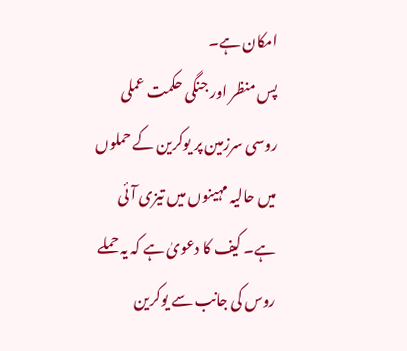امکان ہے۔
پس منظر اور جنگی حکمت عملی
روسی سرزمین پر یوکرین کے حملوں میں حالیہ مہینوں میں تیزی آئی ہے۔ کیف کا دعویٰ ہے کہ یہ حملے روس کی جانب سے یوکرین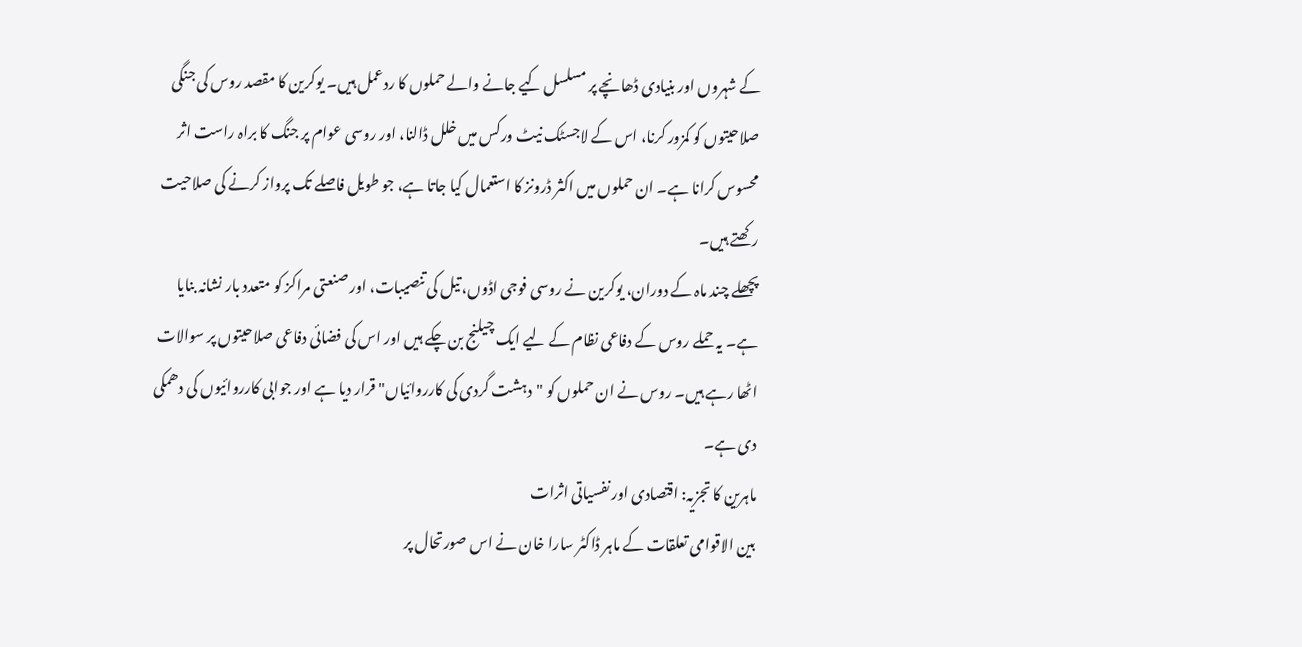کے شہروں اور بنیادی ڈھانچے پر مسلسل کیے جانے والے حملوں کا ردعمل ہیں۔ یوکرین کا مقصد روس کی جنگی صلاحیتوں کو کمزور کرنا، اس کے لاجسٹک نیٹ ورکس میں خلل ڈالنا، اور روسی عوام پر جنگ کا براہ راست اثر محسوس کرانا ہے۔ ان حملوں میں اکثر ڈرونز کا استعمال کیا جاتا ہے، جو طویل فاصلے تک پرواز کرنے کی صلاحیت رکھتے ہیں۔
پچھلے چند ماہ کے دوران، یوکرین نے روسی فوجی اڈوں، تیل کی تنصیبات، اور صنعتی مراکز کو متعدد بار نشانہ بنایا ہے۔ یہ حملے روس کے دفاعی نظام کے لیے ایک چیلنج بن چکے ہیں اور اس کی فضائی دفاعی صلاحیتوں پر سوالات اٹھا رہے ہیں۔ روس نے ان حملوں کو "دہشت گردی کی کارروائیاں" قرار دیا ہے اور جوابی کارروائیوں کی دھمکی دی ہے۔
ماہرین کا تجزیہ: اقتصادی اور نفسیاتی اثرات
بین الاقوامی تعلقات کے ماہر ڈاکٹر سارا خان نے اس صورتحال پر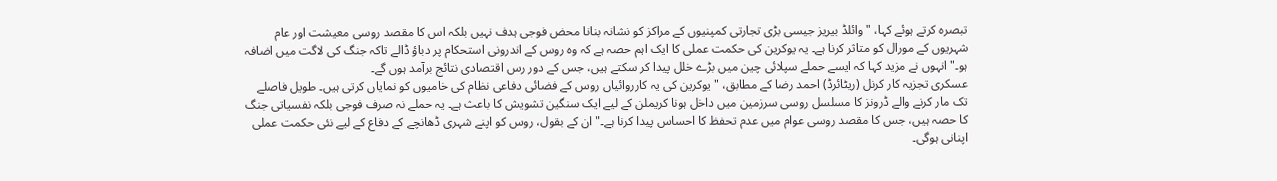تبصرہ کرتے ہوئے کہا، "وائلڈ بیریز جیسی بڑی تجارتی کمپنیوں کے مراکز کو نشانہ بنانا محض فوجی ہدف نہیں بلکہ اس کا مقصد روسی معیشت اور عام شہریوں کے مورال کو متاثر کرنا ہے۔ یہ یوکرین کی حکمت عملی کا ایک اہم حصہ ہے کہ وہ روس کے اندرونی استحکام پر دباؤ ڈالے تاکہ جنگ کی لاگت میں اضافہ ہو۔" انہوں نے مزید کہا کہ ایسے حملے سپلائی چین میں بڑے خلل پیدا کر سکتے ہیں، جس کے دور رس اقتصادی نتائج برآمد ہوں گے۔
عسکری تجزیہ کار کرنل (ریٹائرڈ) احمد رضا کے مطابق، "یوکرین کی یہ کارروائیاں روس کے فضائی دفاعی نظام کی خامیوں کو نمایاں کرتی ہیں۔ طویل فاصلے تک مار کرنے والے ڈرونز کا مسلسل روسی سرزمین میں داخل ہونا کریملن کے لیے ایک سنگین تشویش کا باعث ہے۔ یہ حملے نہ صرف فوجی بلکہ نفسیاتی جنگ کا حصہ ہیں، جس کا مقصد روسی عوام میں عدم تحفظ کا احساس پیدا کرنا ہے۔" ان کے بقول، روس کو اپنے شہری ڈھانچے کے دفاع کے لیے نئی حکمت عملی اپنانی ہوگی۔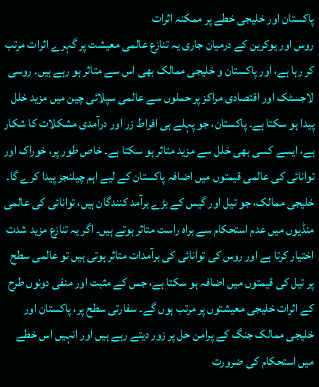پاکستان اور خلیجی خطے پر ممکنہ اثرات
روس اور یوکرین کے درمیان جاری یہ تنازع عالمی معیشت پر گہرے اثرات مرتب کر رہا ہے، اور پاکستان و خلیجی ممالک بھی اس سے متاثر ہو رہے ہیں۔ روسی لاجسٹک اور اقتصادی مراکز پر حملوں سے عالمی سپلائی چین میں مزید خلل پیدا ہو سکتا ہے۔ پاکستان، جو پہلے ہی افراط زر اور درآمدی مشکلات کا شکار ہے، ایسے کسی بھی خلل سے مزید متاثر ہو سکتا ہے۔ خاص طور پر، خوراک اور توانائی کی عالمی قیمتوں میں اضافہ پاکستان کے لیے اہم چیلنجز پیدا کرے گا۔
خلیجی ممالک، جو تیل اور گیس کے بڑے برآمد کنندگان ہیں، توانائی کی عالمی منڈیوں میں عدم استحکام سے براہ راست متاثر ہوتے ہیں۔ اگر یہ تنازع مزید شدت اختیار کرتا ہے اور روس کی توانائی کی برآمدات متاثر ہوتی ہیں تو عالمی سطح پر تیل کی قیمتوں میں اضافہ ہو سکتا ہے، جس کے مثبت اور منفی دونوں طرح کے اثرات خلیجی معیشتوں پر مرتب ہوں گے۔ سفارتی سطح پر، پاکستان اور خلیجی ممالک جنگ کے پرامن حل پر زور دیتے رہے ہیں اور انہیں اس خطے میں استحکام کی ضرورت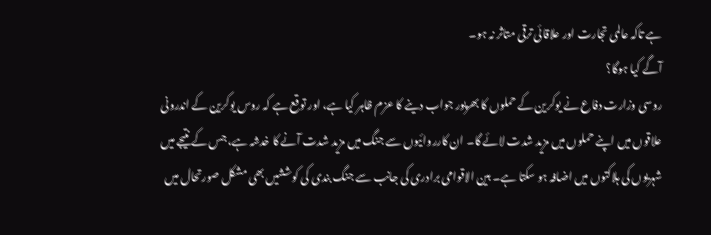ہے تاکہ عالمی تجارت اور علاقائی ترقی متاثر نہ ہو۔
آگے کیا ہوگا؟
روسی وزارت دفاع نے یوکرین کے حملوں کا بھرپور جواب دینے کا عزم ظاہر کیا ہے، اور توقع ہے کہ روس یوکرین کے اندرونی علاقوں میں اپنے حملوں میں مزید شدت لائے گا۔ ان کارروائیوں سے جنگ میں مزید شدت آنے کا خدشہ ہے، جس کے نتیجے میں شہریوں کی ہلاکتوں میں اضافہ ہو سکتا ہے۔ بین الاقوامی برادری کی جانب سے جنگ بندی کی کوششیں بھی مشکل صورتحال میں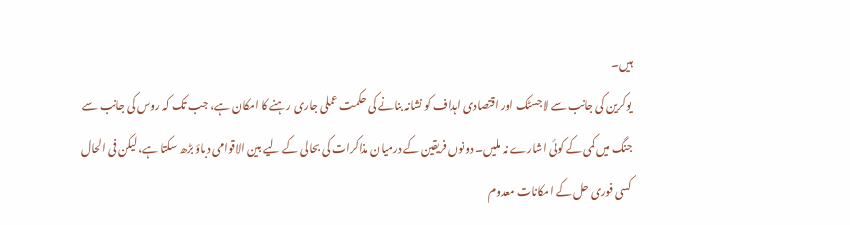ہیں۔
یوکرین کی جانب سے لاجسٹک اور اقتصادی اہداف کو نشانہ بنانے کی حکمت عملی جاری رہنے کا امکان ہے، جب تک کہ روس کی جانب سے جنگ میں کمی کے کوئی اشارے نہ ملیں۔ دونوں فریقین کے درمیان مذاکرات کی بحالی کے لیے بین الاقوامی دباؤ بڑھ سکتا ہے، لیکن فی الحال کسی فوری حل کے امکانات معدوم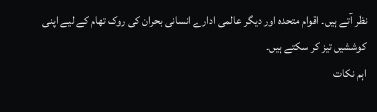نظر آتے ہیں۔ اقوام متحدہ اور دیگر عالمی ادارے انسانی بحران کی روک تھام کے لیے اپنی کوششیں تیز کر سکتے ہیں۔
اہم نکات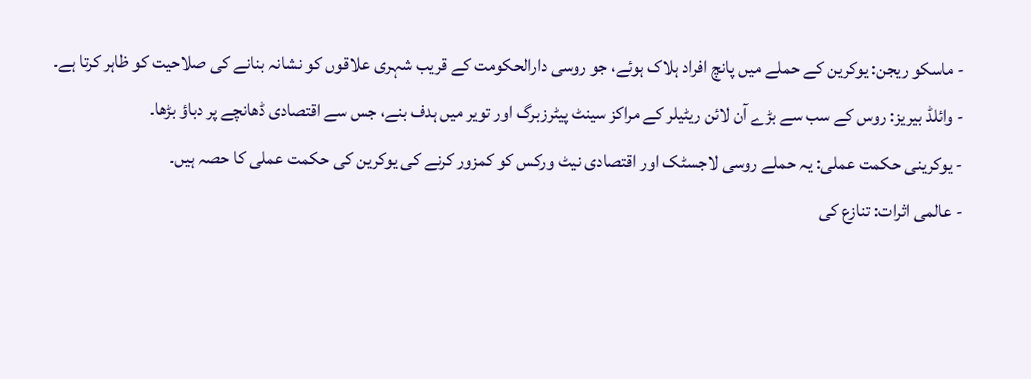- ماسکو ریجن: یوکرین کے حملے میں پانچ افراد ہلاک ہوئے، جو روسی دارالحکومت کے قریب شہری علاقوں کو نشانہ بنانے کی صلاحیت کو ظاہر کرتا ہے۔
- وائلڈ بیریز: روس کے سب سے بڑے آن لائن ریٹیلر کے مراکز سینٹ پیٹرزبرگ اور تویر میں ہدف بنے، جس سے اقتصادی ڈھانچے پر دباؤ بڑھا۔
- یوکرینی حکمت عملی: یہ حملے روسی لاجسٹک اور اقتصادی نیٹ ورکس کو کمزور کرنے کی یوکرین کی حکمت عملی کا حصہ ہیں۔
- عالمی اثرات: تنازع کی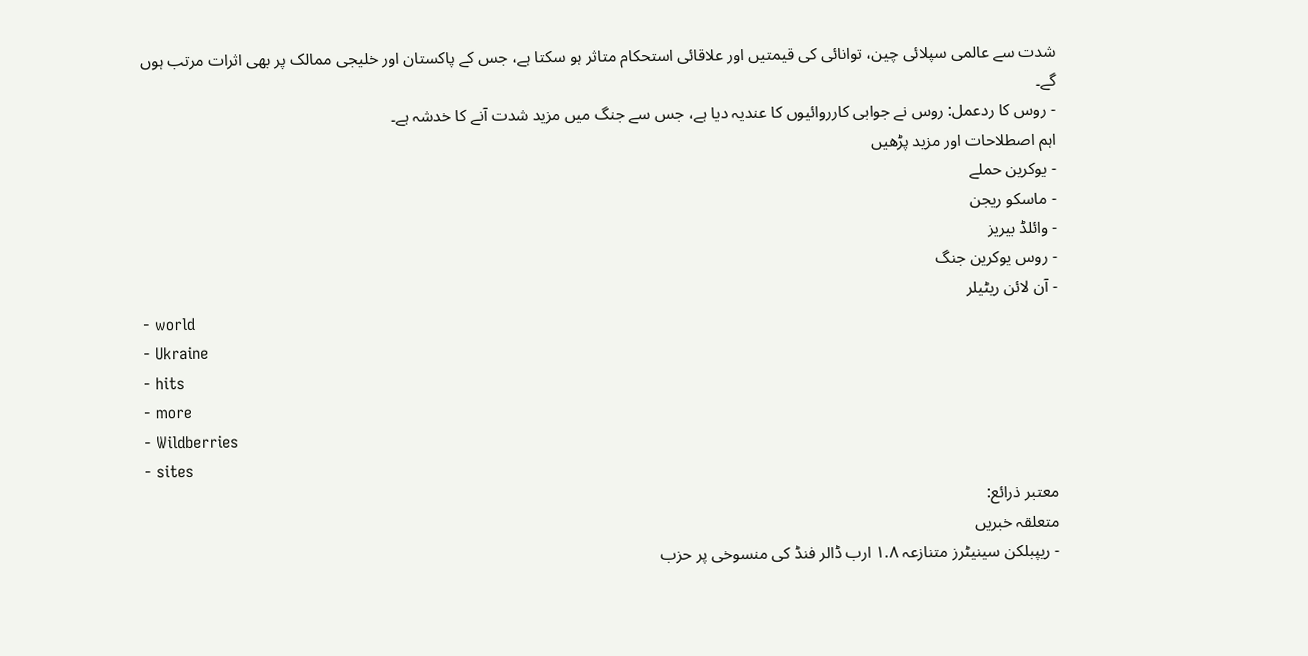شدت سے عالمی سپلائی چین، توانائی کی قیمتیں اور علاقائی استحکام متاثر ہو سکتا ہے، جس کے پاکستان اور خلیجی ممالک پر بھی اثرات مرتب ہوں گے۔
- روس کا ردعمل: روس نے جوابی کارروائیوں کا عندیہ دیا ہے، جس سے جنگ میں مزید شدت آنے کا خدشہ ہے۔
اہم اصطلاحات اور مزید پڑھیں
- یوکرین حملے
- ماسکو ریجن
- وائلڈ بیریز
- روس یوکرین جنگ
- آن لائن ریٹیلر
- world
- Ukraine
- hits
- more
- Wildberries
- sites
معتبر ذرائع:
متعلقہ خبریں
- ریپبلکن سینیٹرز متنازعہ ۱.۸ ارب ڈالر فنڈ کی منسوخی پر حزب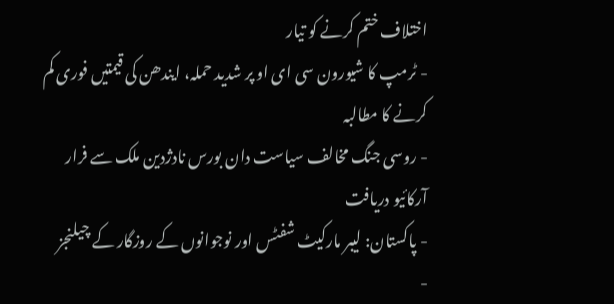اختلاف ختم کرنے کو تیار
- ٹرمپ کا شیورون سی ای او پر شدید حملہ، ایندھن کی قیمتیں فوری کم کرنے کا مطالبہ
- روسی جنگ مخالف سیاست دان بورس نادژدین ملک سے فرار
آرکائیو دریافت
- پاکستان: لیبر مارکیٹ شفٹس اور نوجوانوں کے روزگار کے چیلنجز
-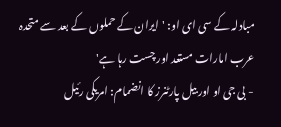مبادلہ کے سی ای او: 'ایران کے حملوں کے بعد سے متحدہ عرب امارات مستعد اور چست رہا ہے'
- بی جی او اور بیل پارٹنرز کا انضمام: امریکی رئیل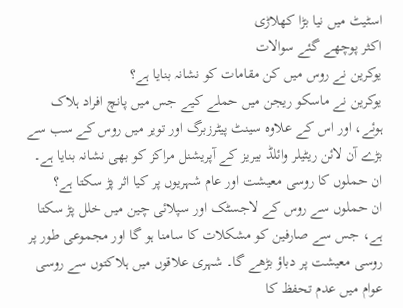اسٹیٹ میں نیا بڑا کھلاڑی
اکثر پوچھے گئے سوالات
یوکرین نے روس میں کن مقامات کو نشانہ بنایا ہے؟
یوکرین نے ماسکو ریجن میں حملے کیے جس میں پانچ افراد ہلاک ہوئے، اور اس کے علاوہ سینٹ پیٹرزبرگ اور تویر میں روس کے سب سے بڑے آن لائن ریٹیلر وائلڈ بیریز کے آپریشنل مراکز کو بھی نشانہ بنایا ہے۔
ان حملوں کا روسی معیشت اور عام شہریوں پر کیا اثر پڑ سکتا ہے؟
ان حملوں سے روس کے لاجسٹک اور سپلائی چین میں خلل پڑ سکتا ہے، جس سے صارفین کو مشکلات کا سامنا ہو گا اور مجموعی طور پر روسی معیشت پر دباؤ بڑھے گا۔ شہری علاقوں میں ہلاکتوں سے روسی عوام میں عدم تحفظ کا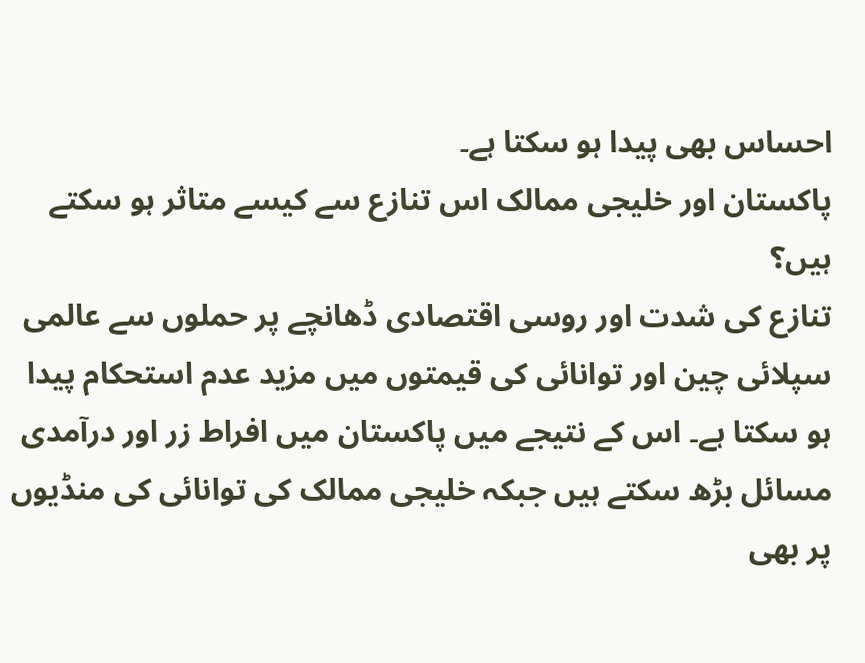احساس بھی پیدا ہو سکتا ہے۔
پاکستان اور خلیجی ممالک اس تنازع سے کیسے متاثر ہو سکتے ہیں؟
تنازع کی شدت اور روسی اقتصادی ڈھانچے پر حملوں سے عالمی سپلائی چین اور توانائی کی قیمتوں میں مزید عدم استحکام پیدا ہو سکتا ہے۔ اس کے نتیجے میں پاکستان میں افراط زر اور درآمدی مسائل بڑھ سکتے ہیں جبکہ خلیجی ممالک کی توانائی کی منڈیوں پر بھی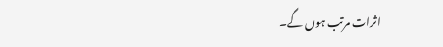اثرات مرتب ہوں گے۔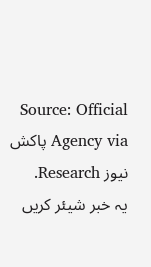Source: Official Agency via پاکش نیوز Research.
یہ خبر شیئر کریں